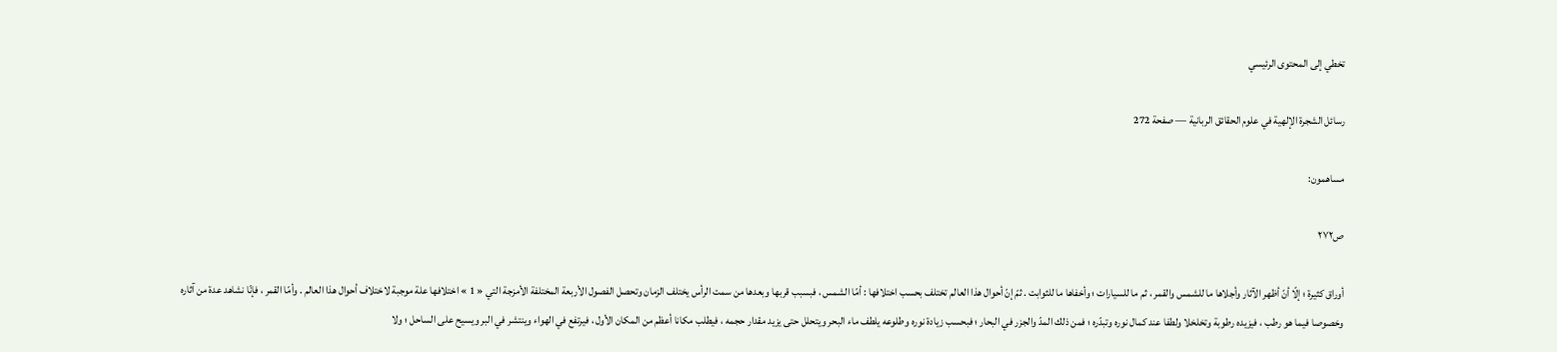تخطي إلى المحتوى الرئيسي

رسائل الشجرة الإلهية في علوم الحقائق الربانية — صفحة 272

مساهمون:

ص٢٧٢

أوراق كثيرة ؛ إلّا أنّ أظهر الآثار وأجلاها ما للشمس والقمر ، ثم ما للسيارات ؛ وأخفاها ما للثوابت . ثمّ إنّ أحوال هذا العالم تختلف بحسب اختلافها : أمّا الشمس ، فبسبب قربها وبعدها من سمت الرأس يختلف الزمان وتحصل الفصول الأربعة المختلفة الأمزجة التي « 1 » اختلافها علة موجبة لاختلاف أحوال هذا العالم . وأمّا القمر ، فإنّا نشاهد عدة من آثاره وخصوصا فيما هو رطب ، فيزيده رطوبة وتخلخلا ولطفا عند كمال نوره وتبدّره ؛ فمن ذلك المدّ والجزر في البحار ؛ فبحسب زيادة نوره وطلوعه يلطف ماء البحر ويتحلل حتى يزيد مقدار حجمه ، فيطلب مكانا أعظم من المكان الأول ، فيرتفع في الهواء وينتشر في البر ويسيح على الساحل ؛ ولا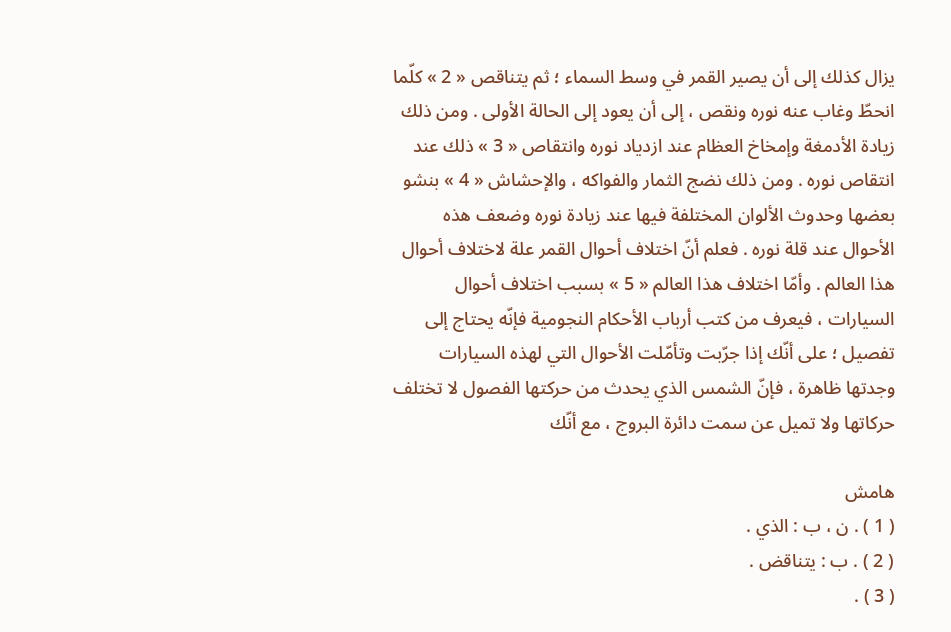يزال كذلك إلى أن يصير القمر في وسط السماء ؛ ثم يتناقص « 2 » كلّما انحطّ وغاب عنه نوره ونقص ، إلى أن يعود إلى الحالة الأولى . ومن ذلك زيادة الأدمغة وإمخاخ العظام عند ازدياد نوره وانتقاص « 3 » ذلك عند انتقاص نوره . ومن ذلك نضج الثمار والفواكه ، والإحشاش « 4 » بنشو بعضها وحدوث الألوان المختلفة فيها عند زيادة نوره وضعف هذه الأحوال عند قلة نوره . فعلم أنّ اختلاف أحوال القمر علة لاختلاف أحوال هذا العالم . وأمّا اختلاف هذا العالم « 5 » بسبب اختلاف أحوال السيارات ، فيعرف من كتب أرباب الأحكام النجومية فإنّه يحتاج إلى تفصيل ؛ على أنّك إذا جرّبت وتأمّلت الأحوال التي لهذه السيارات وجدتها ظاهرة ، فإنّ الشمس الذي يحدث من حركتها الفصول لا تختلف حركاتها ولا تميل عن سمت دائرة البروج ، مع أنّك

هامش
( 1 ) . ن ، ب : الذي .
( 2 ) . ب : يتناقض .
( 3 ) .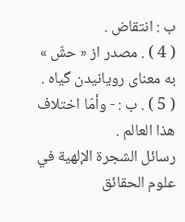ب : انتقاض .
( 4 ) . مصدر از « حشّ » به معناى رويانيدن گياه .
( 5 ) . ب : - وأمّا اختلاف هذا العالم .
رسائل الشجرة الإلهية في علوم الحقائق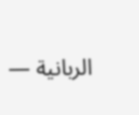الربانية —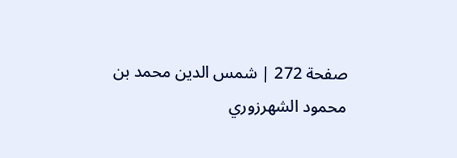صفحة 272 | شمس الدين محمد بن محمود الشهرزوري